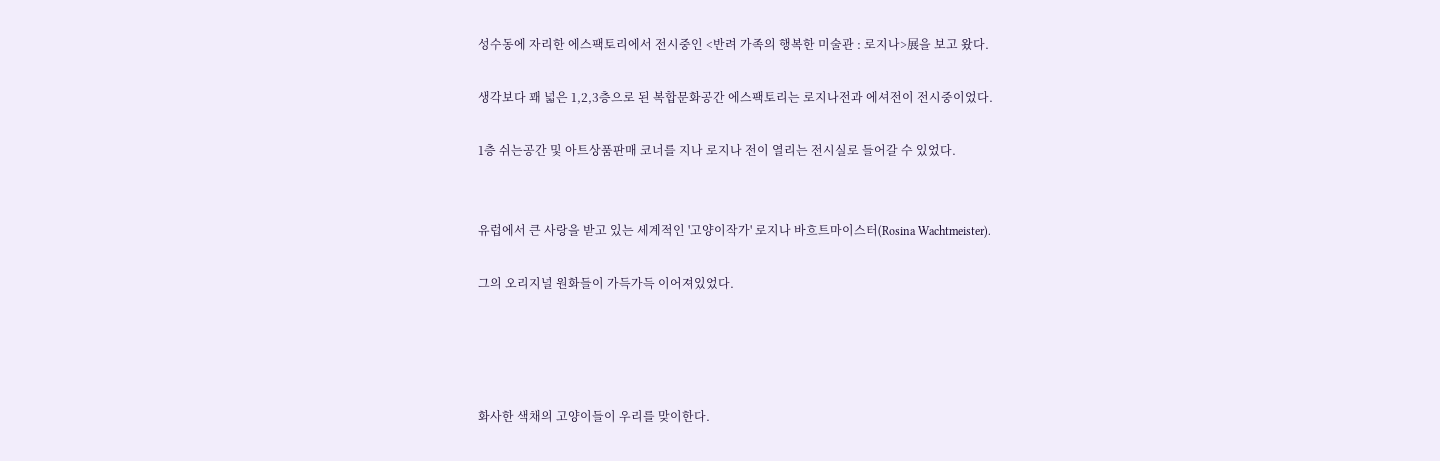성수동에 자리한 에스팩토리에서 전시중인 <반려 가족의 행복한 미술관 : 로지나>展을 보고 왔다.

생각보다 꽤 넓은 1,2,3층으로 된 복합문화공간 에스팩토리는 로지나전과 에셔전이 전시중이었다.

1층 쉬는공간 및 아트상품판매 코너를 지나 로지나 전이 열리는 전시실로 들어갈 수 있었다.


유럽에서 큰 사랑을 받고 있는 세계적인 '고양이작가' 로지나 바흐트마이스터(Rosina Wachtmeister).

그의 오리지널 원화들이 가득가득 이어져있었다.




화사한 색채의 고양이들이 우리를 맞이한다.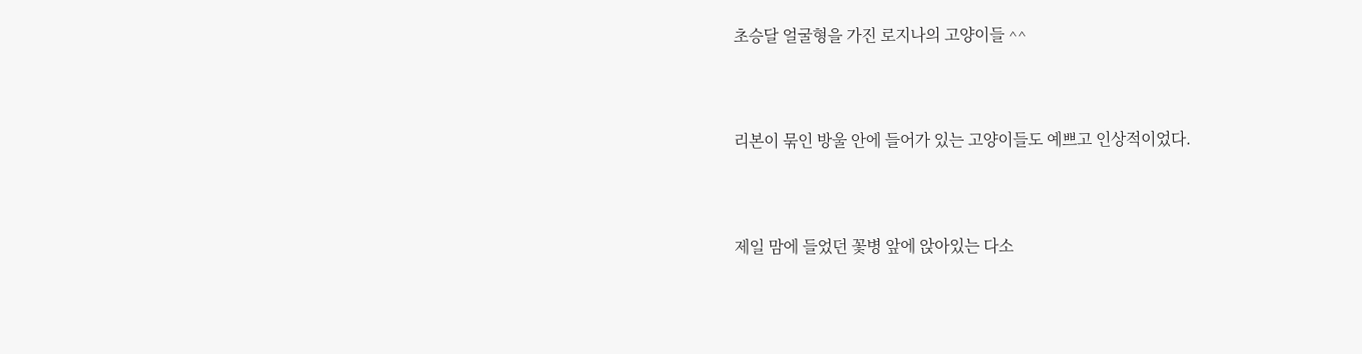초승달 얼굴형을 가진 로지나의 고양이들 ^^



리본이 묶인 방울 안에 들어가 있는 고양이들도 예쁘고 인상적이었다.



제일 맘에 들었던 꽃병 앞에 앉아있는 다소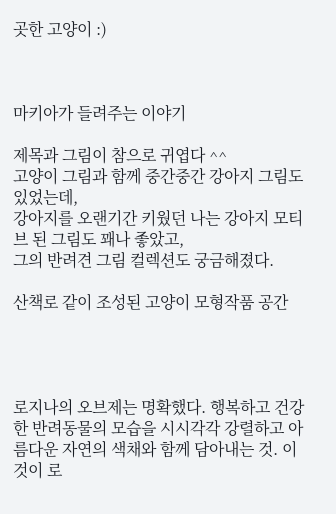곳한 고양이 :)



마키아가 들려주는 이야기

제목과 그림이 참으로 귀엽다 ^^
고양이 그림과 함께 중간중간 강아지 그림도 있었는데,
강아지를 오랜기간 키웠던 나는 강아지 모티브 된 그림도 꽤나 좋았고,
그의 반려견 그림 컬렉션도 궁금해졌다.

산책로 같이 조성된 고양이 모형작품 공간




로지나의 오브제는 명확했다. 행복하고 건강한 반려동물의 모습을 시시각각 강렬하고 아름다운 자연의 색채와 함께 담아내는 것. 이것이 로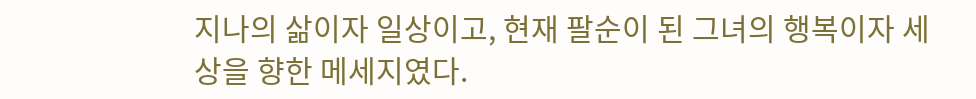지나의 삶이자 일상이고, 현재 팔순이 된 그녀의 행복이자 세상을 향한 메세지였다.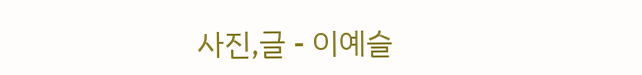사진,글 - 이예슬